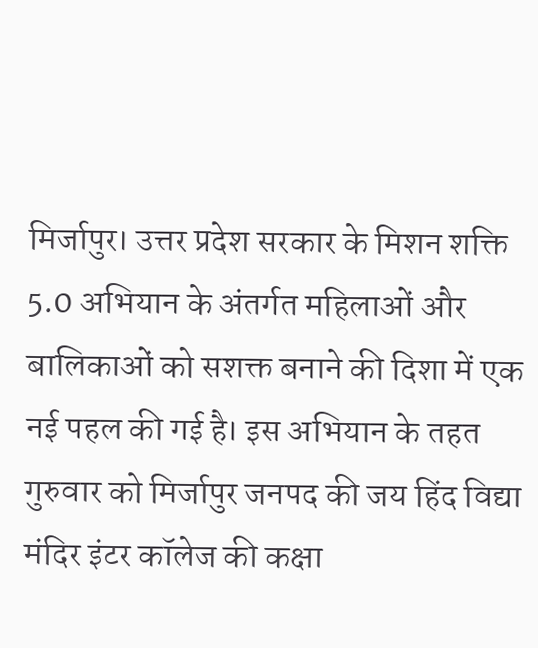मिर्जापुर। उत्तर प्रदेश सरकार के मिशन शक्ति 5.0 अभियान के अंतर्गत महिलाओं और बालिकाओं को सशक्त बनाने की दिशा में एक नई पहल की गई है। इस अभियान के तहत गुरुवार को मिर्जापुर जनपद की जय हिंद विद्या मंदिर इंटर कॉलेज की कक्षा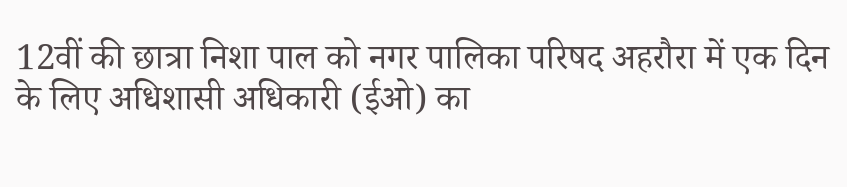12वीं की छात्रा निशा पाल को नगर पालिका परिषद अहरौरा में एक दिन के लिए अधिशासी अधिकारी (ईओ) का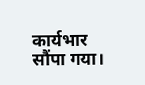कार्यभार सौंपा गया।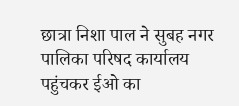छात्रा निशा पाल ने सुबह नगर पालिका परिषद कार्यालय पहुंचकर ईओ का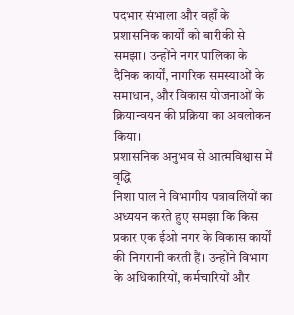पदभार संभाला और वहाँ के प्रशासनिक कार्यों को बारीकी से समझा। उन्होंने नगर पालिका के दैनिक कार्यों, नागरिक समस्याओं के समाधान, और विकास योजनाओं के क्रियान्वयन की प्रक्रिया का अवलोकन किया।
प्रशासनिक अनुभव से आत्मविश्वास में वृद्धि
निशा पाल ने विभागीय पत्रावलियों का अध्ययन करते हुए समझा कि किस प्रकार एक ईओ नगर के विकास कार्यों की निगरानी करती हैं। उन्होंने विभाग के अधिकारियों, कर्मचारियों और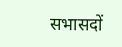सभासदों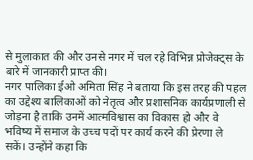से मुलाकात की और उनसे नगर में चल रहे विभिन्न प्रोजेक्ट्स के बारे में जानकारी प्राप्त की।
नगर पालिका ईओ अमिता सिंह ने बताया कि इस तरह की पहल का उद्देश्य बालिकाओं को नेतृत्व और प्रशासनिक कार्यप्रणाली से जोड़ना है ताकि उनमें आत्मविश्वास का विकास हो और वे भविष्य में समाज के उच्च पदों पर कार्य करने की प्रेरणा ले सकें। उन्होंने कहा कि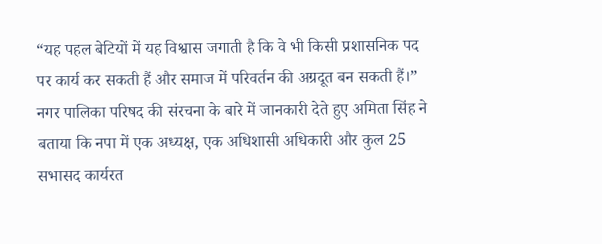“यह पहल बेटियों में यह विश्वास जगाती है कि वे भी किसी प्रशासनिक पद पर कार्य कर सकती हैं और समाज में परिवर्तन की अग्रदूत बन सकती हैं।”
नगर पालिका परिषद की संरचना के बारे में जानकारी देते हुए अमिता सिंह ने बताया कि नपा में एक अध्यक्ष, एक अधिशासी अधिकारी और कुल 25 सभासद कार्यरत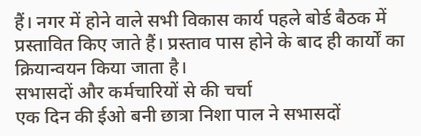हैं। नगर में होने वाले सभी विकास कार्य पहले बोर्ड बैठक में प्रस्तावित किए जाते हैं। प्रस्ताव पास होने के बाद ही कार्यों का क्रियान्वयन किया जाता है।
सभासदों और कर्मचारियों से की चर्चा
एक दिन की ईओ बनी छात्रा निशा पाल ने सभासदों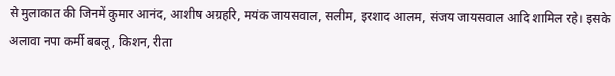से मुलाकात की जिनमें कुमार आनंद, आशीष अग्रहरि, मयंक जायसवाल, सलीम, इरशाद आलम, संजय जायसवाल आदि शामिल रहे। इसके अलावा नपा कर्मी बबलू, किशन, रीता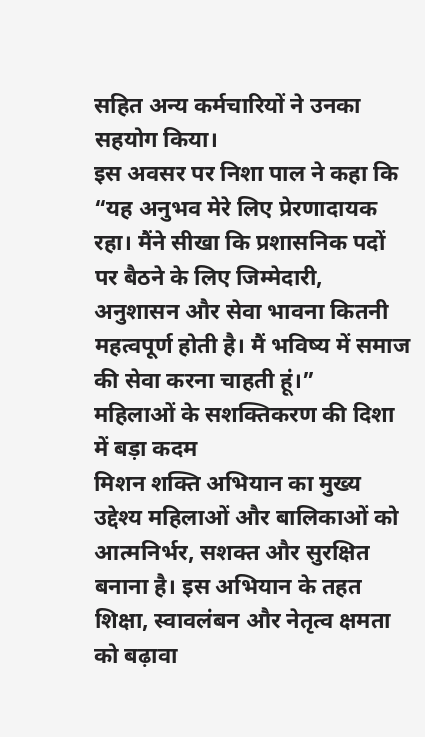सहित अन्य कर्मचारियों ने उनका सहयोग किया।
इस अवसर पर निशा पाल ने कहा कि “यह अनुभव मेरे लिए प्रेरणादायक रहा। मैंने सीखा कि प्रशासनिक पदों पर बैठने के लिए जिम्मेदारी, अनुशासन और सेवा भावना कितनी महत्वपूर्ण होती है। मैं भविष्य में समाज की सेवा करना चाहती हूं।”
महिलाओं के सशक्तिकरण की दिशा में बड़ा कदम
मिशन शक्ति अभियान का मुख्य उद्देश्य महिलाओं और बालिकाओं को आत्मनिर्भर, सशक्त और सुरक्षित बनाना है। इस अभियान के तहत शिक्षा, स्वावलंबन और नेतृत्व क्षमता को बढ़ावा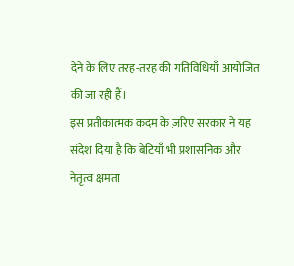देने के लिए तरह-तरह की गतिविधियाँ आयोजित की जा रही हैं।
इस प्रतीकात्मक कदम के ज़रिए सरकार ने यह संदेश दिया है कि बेटियाँ भी प्रशासनिक और नेतृत्व क्षमता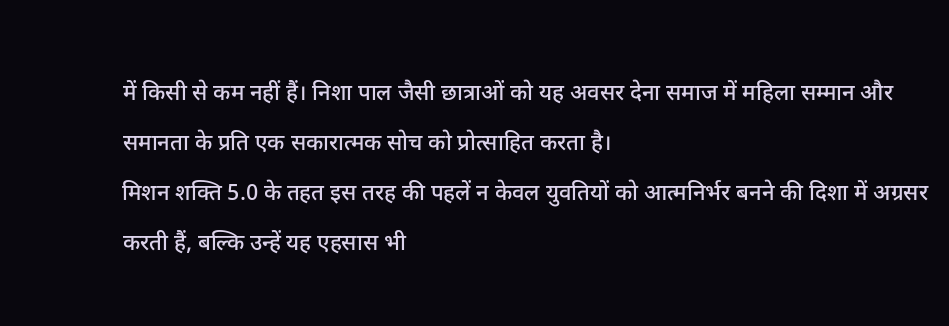में किसी से कम नहीं हैं। निशा पाल जैसी छात्राओं को यह अवसर देना समाज में महिला सम्मान और समानता के प्रति एक सकारात्मक सोच को प्रोत्साहित करता है।
मिशन शक्ति 5.0 के तहत इस तरह की पहलें न केवल युवतियों को आत्मनिर्भर बनने की दिशा में अग्रसर करती हैं, बल्कि उन्हें यह एहसास भी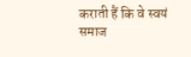कराती हैं कि वे स्वयं समाज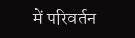में परिवर्तन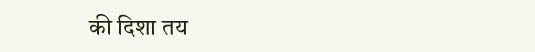की दिशा तय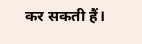कर सकती हैं।